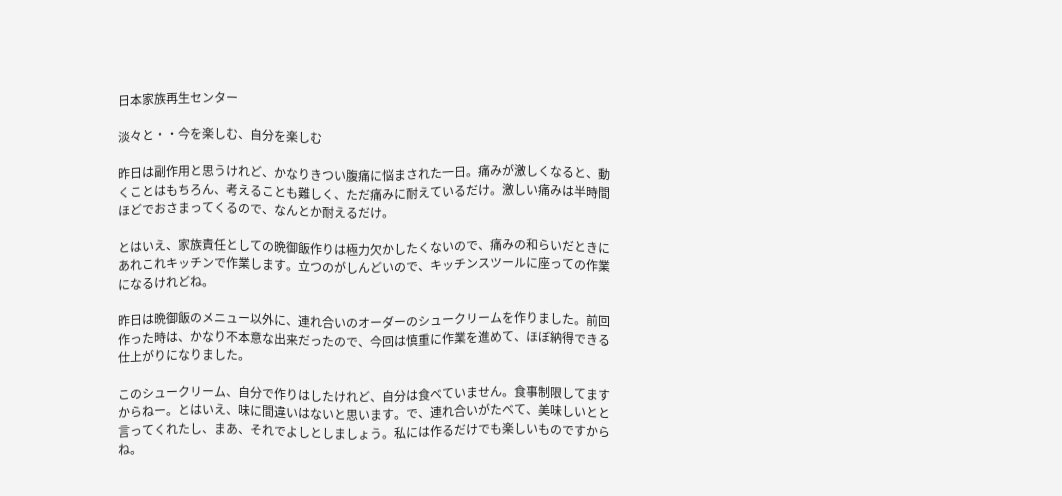日本家族再生センター

淡々と・・今を楽しむ、自分を楽しむ

昨日は副作用と思うけれど、かなりきつい腹痛に悩まされた一日。痛みが激しくなると、動くことはもちろん、考えることも難しく、ただ痛みに耐えているだけ。激しい痛みは半時間ほどでおさまってくるので、なんとか耐えるだけ。

とはいえ、家族責任としての晩御飯作りは極力欠かしたくないので、痛みの和らいだときにあれこれキッチンで作業します。立つのがしんどいので、キッチンスツールに座っての作業になるけれどね。

昨日は晩御飯のメニュー以外に、連れ合いのオーダーのシュークリームを作りました。前回作った時は、かなり不本意な出来だったので、今回は慎重に作業を進めて、ほぼ納得できる仕上がりになりました。

このシュークリーム、自分で作りはしたけれど、自分は食べていません。食事制限してますからねー。とはいえ、味に間違いはないと思います。で、連れ合いがたべて、美味しいとと言ってくれたし、まあ、それでよしとしましょう。私には作るだけでも楽しいものですからね。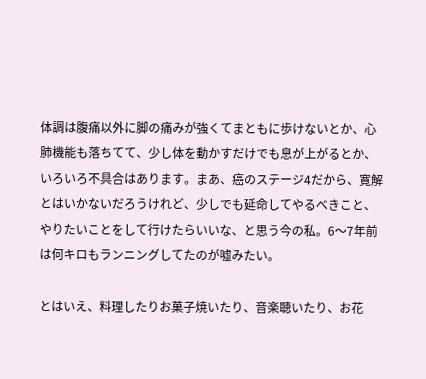体調は腹痛以外に脚の痛みが強くてまともに歩けないとか、心肺機能も落ちてて、少し体を動かすだけでも息が上がるとか、いろいろ不具合はあります。まあ、癌のステージ4だから、寛解とはいかないだろうけれど、少しでも延命してやるべきこと、やりたいことをして行けたらいいな、と思う今の私。6〜7年前は何キロもランニングしてたのが嘘みたい。

とはいえ、料理したりお菓子焼いたり、音楽聴いたり、お花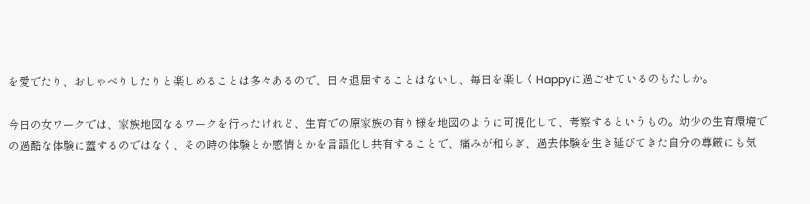を愛でたり、おしゃべりしたりと楽しめることは多々あるので、日々退屈することはないし、毎日を楽しくHappyに過ごせているのもたしか。

今日の女ワークでは、家族地図なるワークを行ったけれど、生育での原家族の有り様を地図のように可視化して、考察するというもの。幼少の生育環境での過酷な体験に蓋するのではなく、その時の体験とか感情とかを言語化し共有することで、痛みが和らぎ、過去体験を生き延びてきた自分の尊厳にも気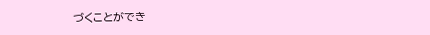づくことができ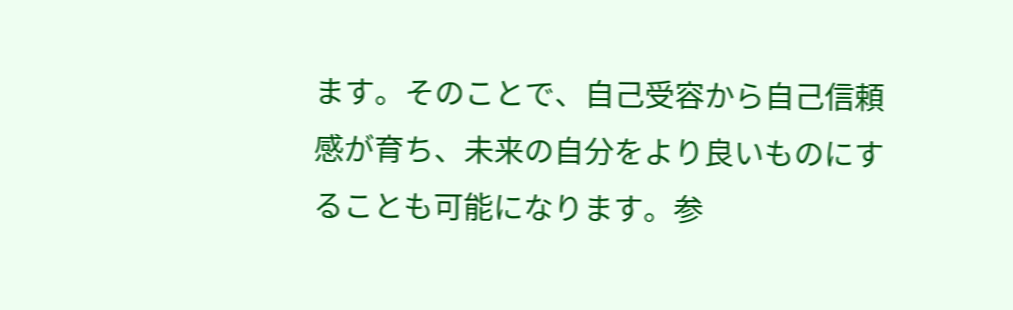ます。そのことで、自己受容から自己信頼感が育ち、未来の自分をより良いものにすることも可能になります。参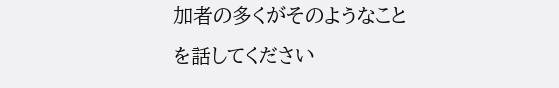加者の多くがそのようなことを話してください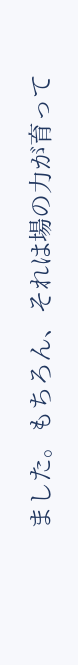ました。もちろん、それは場の力が育って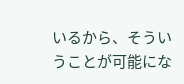いるから、そういうことが可能にな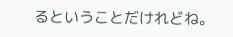るということだけれどね。